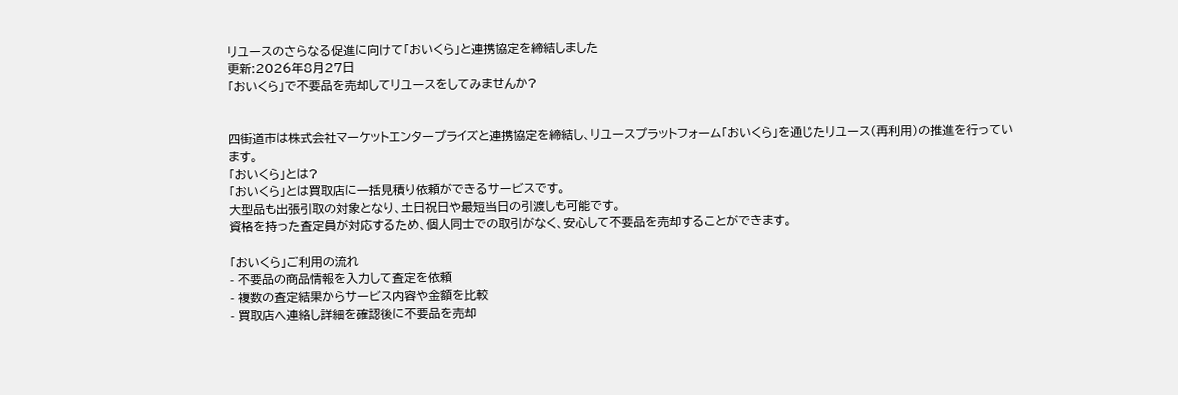リユースのさらなる促進に向けて「おいくら」と連携協定を締結しました
更新:2026年8月27日
「おいくら」で不要品を売却してリユースをしてみませんか?


四街道市は株式会社マーケットエンタープライズと連携協定を締結し、リユースプラットフォーム「おいくら」を通じたリユース(再利用)の推進を行っています。
「おいくら」とは?
「おいくら」とは買取店に一括見積り依頼ができるサービスです。
大型品も出張引取の対象となり、土日祝日や最短当日の引渡しも可能です。
資格を持った査定員が対応するため、個人同士での取引がなく、安心して不要品を売却することができます。

「おいくら」ご利用の流れ
- 不要品の商品情報を入力して査定を依頼
- 複数の査定結果からサービス内容や金額を比較
- 買取店へ連絡し詳細を確認後に不要品を売却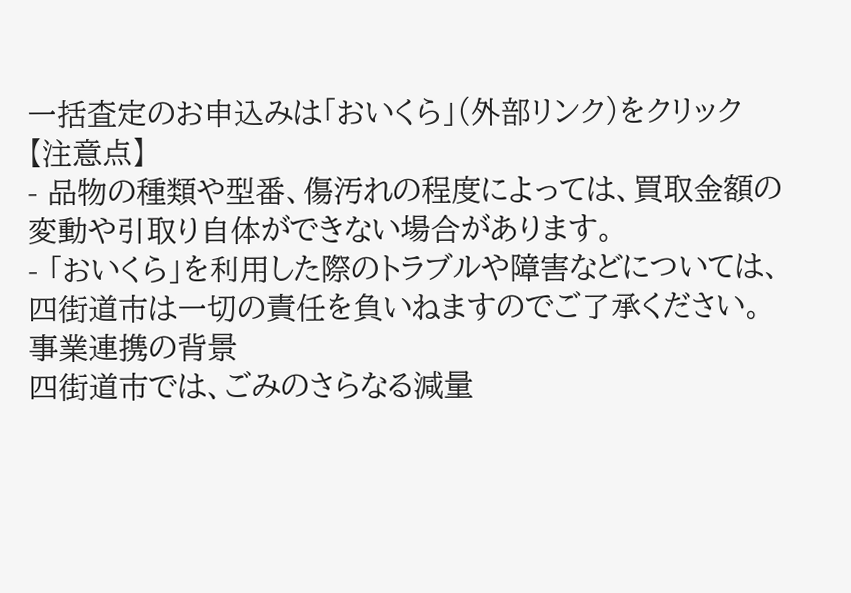一括査定のお申込みは「おいくら」(外部リンク)をクリック
【注意点】
- 品物の種類や型番、傷汚れの程度によっては、買取金額の変動や引取り自体ができない場合があります。
- 「おいくら」を利用した際のトラブルや障害などについては、四街道市は一切の責任を負いねますのでご了承ください。
事業連携の背景
四街道市では、ごみのさらなる減量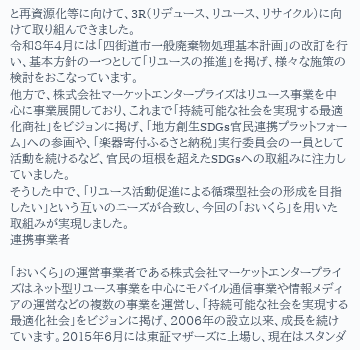と再資源化等に向けて、3R(リデュース、リユース、リサイクル)に向けて取り組んできました。
令和8年4月には「四街道市一般廃棄物処理基本計画」の改訂を行い、基本方針の一つとして「リユースの推進」を掲げ、様々な施策の検討をおこなっています。
他方で、株式会社マーケットエンタープライズはリユース事業を中心に事業展開しており、これまで「持続可能な社会を実現する最適化商社」をビジョンに掲げ、「地方創生SDGs官民連携プラットフォーム」への参画や、「楽器寄付ふるさと納税」実行委員会の一員として活動を続けるなど、官民の垣根を超えたSDGsへの取組みに注力していました。
そうした中で、「リユース活動促進による循環型社会の形成を目指したい」という互いのニーズが合致し、今回の「おいくら」を用いた取組みが実現しました。
連携事業者

「おいくら」の運営事業者である株式会社マーケットエンタープライズはネット型リユース事業を中心にモバイル通信事業や情報メディアの運営などの複数の事業を運営し、「持続可能な社会を実現する最適化社会」をビジョンに掲げ、2006年の設立以来、成長を続けています。2015年6月には東証マザーズに上場し、現在はスタンダ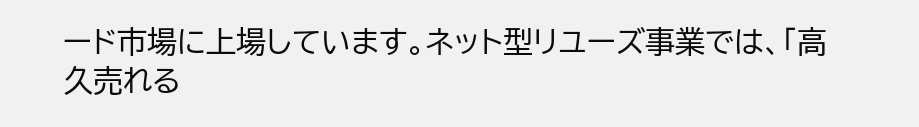ード市場に上場しています。ネット型リユーズ事業では、「高久売れる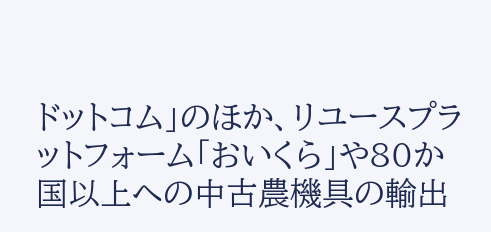ドットコム」のほか、リユースプラットフォーム「おいくら」や80か国以上への中古農機具の輸出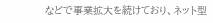などで事業拡大を続けており、ネット型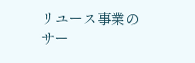リユース事業のサー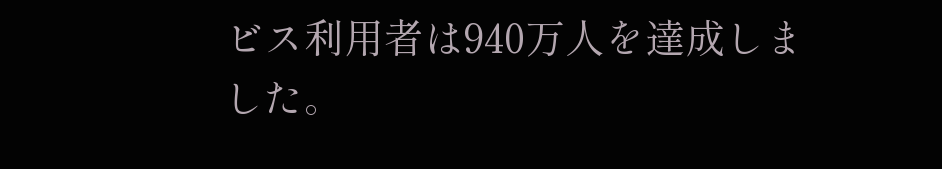ビス利用者は940万人を達成しました。